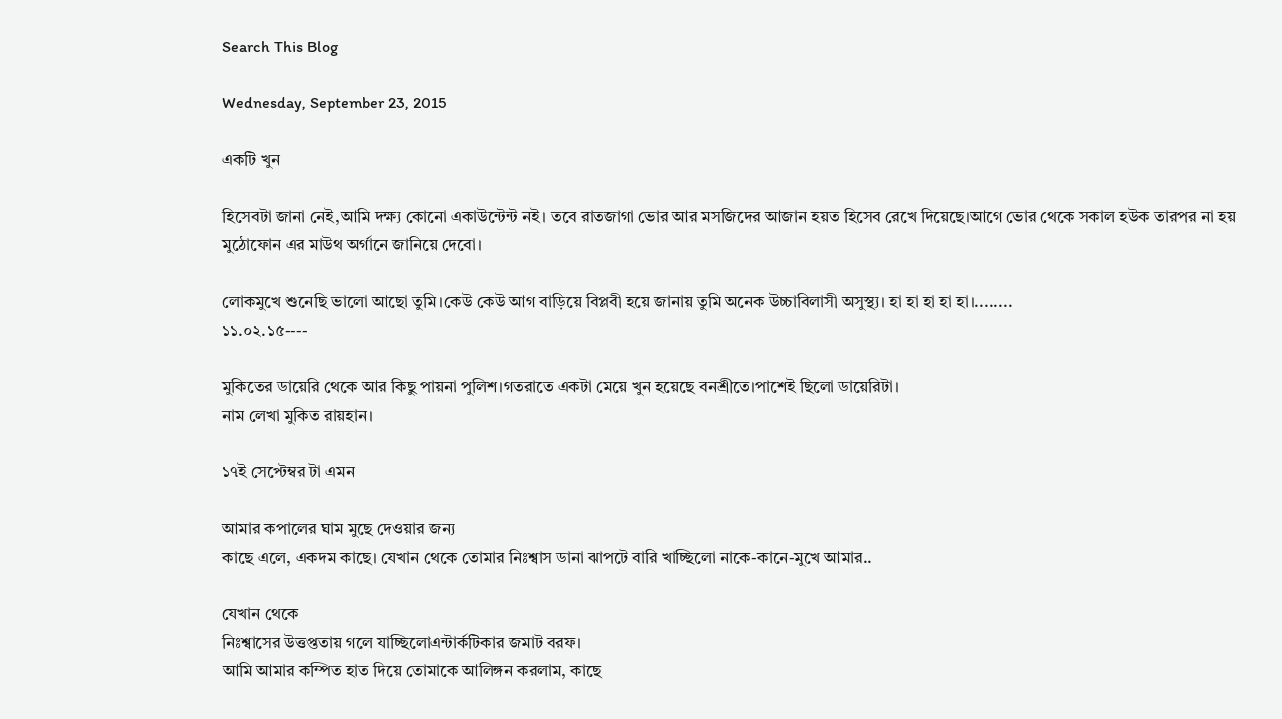Search This Blog

Wednesday, September 23, 2015

একটি খুন

হিসেবটা জানা নেই,আমি দক্ষ্য কোনো একাউন্টেন্ট নই। তবে রাতজাগা ভোর আর মসজিদের আজান হয়ত হিসেব রেখে দিয়েছে।আগে ভোর থেকে সকাল হউক তারপর না হয় মুঠোফোন এর মাউথ অর্গানে জানিয়ে দেবো।

লোকমুখে শুনেছি ভালো আছো তুমি।কেউ কেউ আগ বাড়িয়ে বিপ্লবী হয়ে জানায় তুমি অনেক উচ্চাবিলাসী অসুস্থ্য। হা হা হা হা হা।........
১১.০২.১৫----

মুকিতের ডায়েরি থেকে আর কিছু পায়না পুলিশ।গতরাতে একটা মেয়ে খুন হয়েছে বনশ্রীতে।পাশেই ছিলো ডায়েরিটা।
নাম লেখা মুকিত রায়হান।

১৭ই সেপ্টেম্বর টা এমন

আমার কপালের ঘাম মুছে দেওয়ার জন্য
কাছে এলে, একদম কাছে। যেখান থেকে তোমার নিঃশ্বাস ডানা ঝাপটে বারি খাচ্ছিলো নাকে-কানে-মুখে আমার..

যেখান থেকে
নিঃশ্বাসের উত্তপ্ততায় গলে যাচ্ছিলোএন্টার্কটিকার জমাট বরফ।
আমি আমার কম্পিত হাত দিয়ে তোমাকে আলিঙ্গন করলাম, কাছে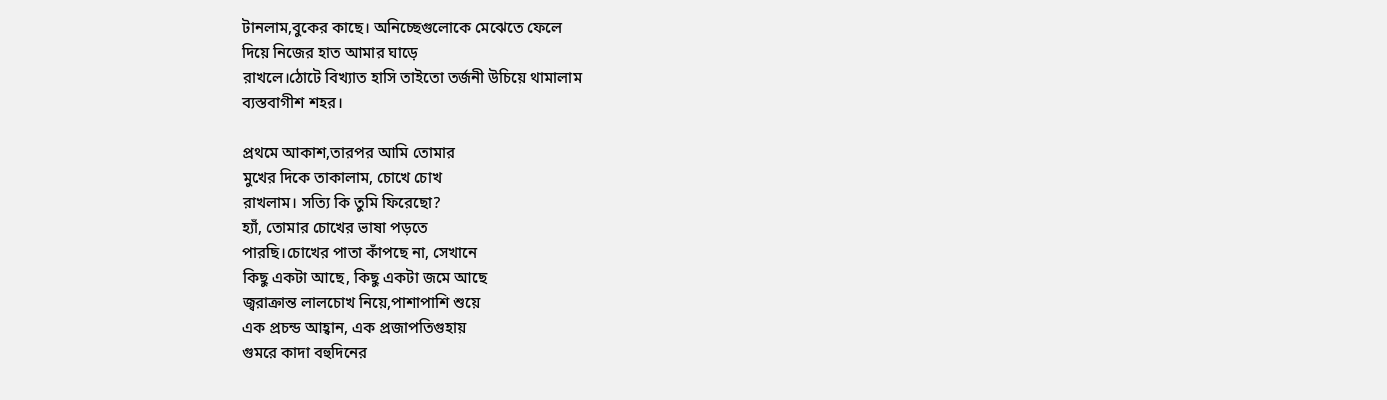টানলাম,বুকের কাছে। অনিচ্ছেগুলোকে মেঝেতে ফেলে
দিয়ে নিজের হাত আমার ঘাড়ে
রাখলে।ঠোটে বিখ্যাত হাসি তাইতো তর্জনী উচিয়ে থামালাম
ব্যস্তবাগীশ শহর।

প্রথমে আকাশ,তারপর আমি তোমার
মুখের দিকে তাকালাম, চোখে চোখ
রাখলাম। সত্যি কি তুমি ফিরেছো?
হ্যাঁ, তোমার চোখের ভাষা পড়তে
পারছি।চোখের পাতা কাঁপছে না, সেখানে
কিছু একটা আছে, কিছু একটা জমে আছে
জ্বরাক্রান্ত লালচোখ নিয়ে,পাশাপাশি শুয়ে
এক প্রচন্ড আহ্বান, এক প্রজাপতিগুহায়
গুমরে কাদা বহুদিনের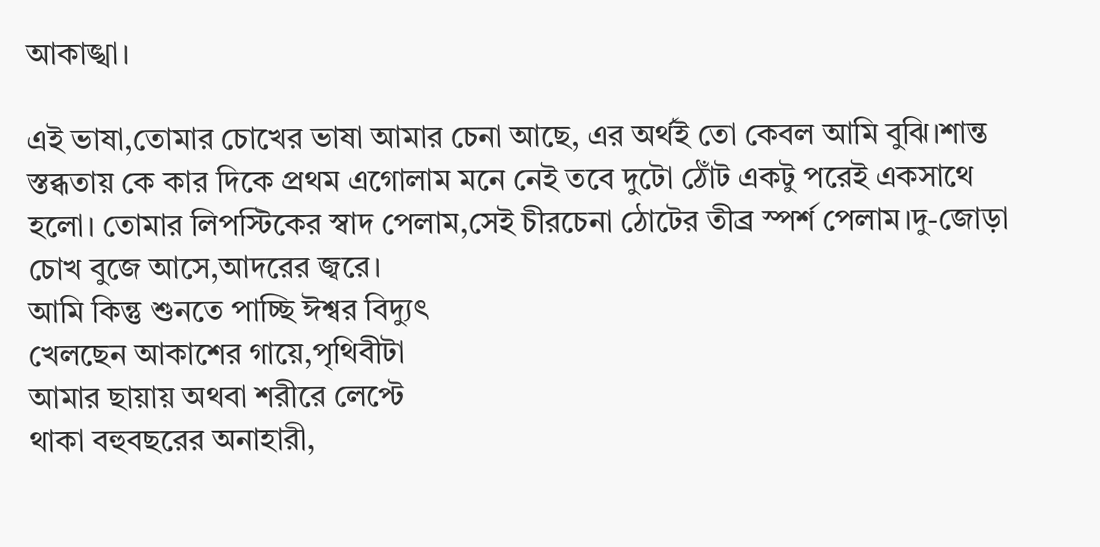আকাঙ্খা।

এই ভাষা,তোমার চোখের ভাষা আমার চেনা আছে, এর অর্থই তো কেবল আমি বুঝি।শান্ত স্তব্ধতায় কে কার দিকে প্রথম এগোলাম মনে নেই তবে দুটো ঠোঁট একটু পরেই একসাথে হলো। তোমার লিপস্টিকের স্বাদ পেলাম,সেই চীরচেনা ঠোটের তীব্র স্পর্শ পেলাম।দু-জোড়া চোখ বুজে আসে,আদরের জ্বরে।
আমি কিন্তু শুনতে পাচ্ছি ঈশ্বর বিদ্যুৎ
খেলছেন আকাশের গায়ে,পৃথিবীটা
আমার ছায়ায় অথবা শরীরে লেপ্টে
থাকা বহুবছরের অনাহারী,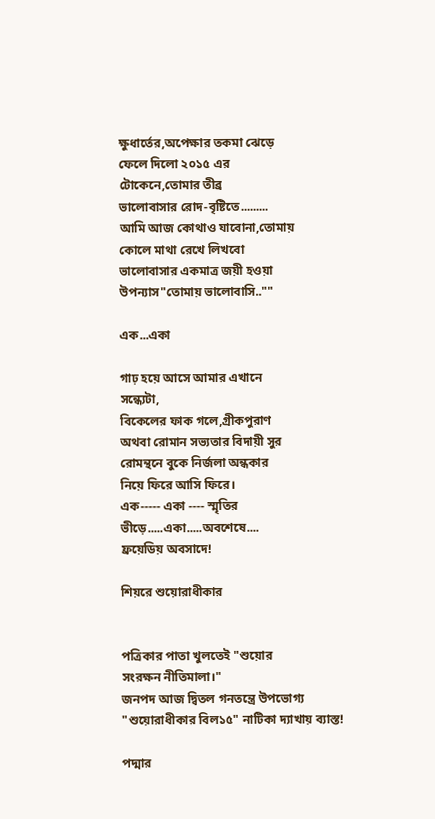ক্ষুধার্তের,অপেক্ষার তকমা ঝেড়ে
ফেলে দিলো ২০১৫ এর
টোকেনে,তোমার তীব্র
ভালোবাসার রোদ-বৃষ্টিতে.........
আমি আজ কোথাও যাবোনা,তোমায়
কোলে মাথা রেখে লিখবো
ভালোবাসার একমাত্র জয়ী হওয়া
উপন্যাস"তোমায় ভালোবাসি..""

এক...একা

গাঢ় হয়ে আসে আমার এখানে
সন্ধ্যেটা,
বিকেলের ফাক গলে,গ্রীকপুরাণ
অথবা রোমান সভ্যতার বিদায়ী সুর
রোমন্থনে বুকে নির্জলা অন্ধকার
নিয়ে ফিরে আসি ফিরে।
এক----- একা ---- স্মৃতির
ভীড়ে.....একা.....অবশেষে....
ফ্রয়েডিয় অবসাদে!

শিয়রে শুয়োরাধীকার


পত্রিকার পাতা খুলতেই "শুয়োর
সংরক্ষন নীতিমালা।"
জনপদ আজ দ্বিতল গনতন্ত্রে উপভোগ্য
"শুয়োরাধীকার বিল১৫" নাটিকা দ্যাখায় ব্যাস্ত!

পদ্মার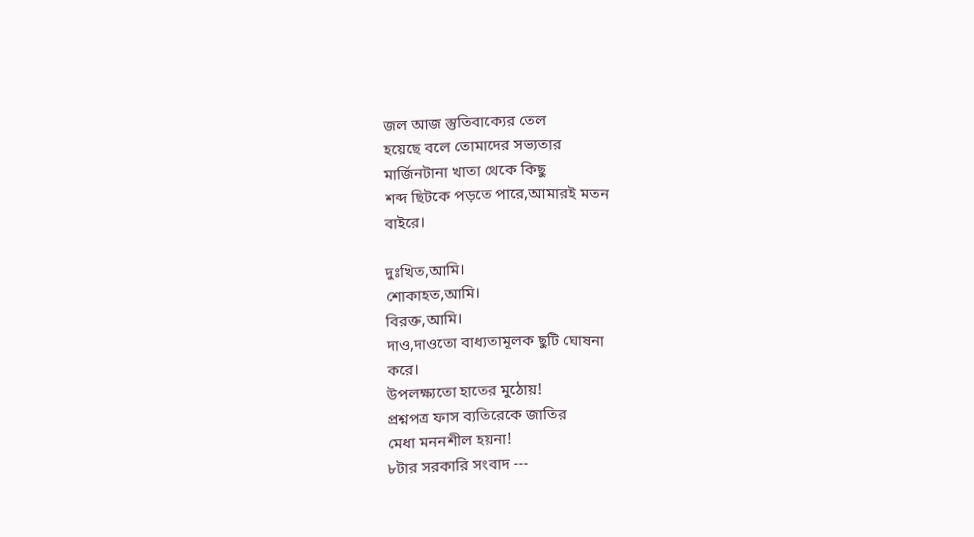জল আজ স্তুতিবাক্যের তেল
হয়েছে বলে তোমাদের সভ্যতার
মার্জিনটানা খাতা থেকে কিছু
শব্দ ছিটকে পড়তে পারে,আমারই মতন
বাইরে।

দুঃখিত,আমি।
শোকাহত,আমি।
বিরক্ত,আমি।
দাও,দাওতো বাধ্যতামূলক ছুটি ঘোষনা
করে।
উপলক্ষ্যতো হাতের মুঠোয়!
প্রশ্নপত্র ফাস ব্যতিরেকে জাতির
মেধা মননশীল হয়না!
৮টার সরকারি সংবাদ ---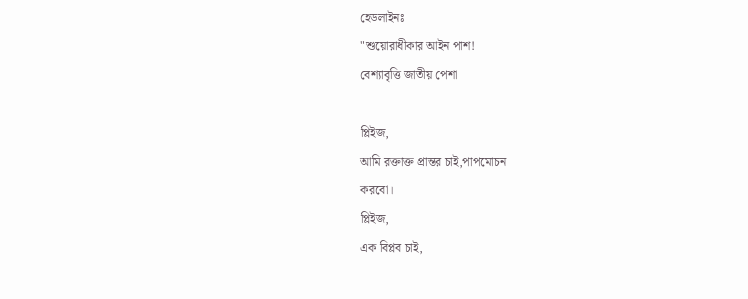হেডলাইনঃ
"শুয়োরাধীকার আইন পাশ!
বেশ্যাবৃত্তি জাতীয় পেশা

প্লিইজ,
আমি রক্তাক্ত প্রান্তর চাই,পাপমোচন
করবো।
প্লিইজ,
এক বিপ্লব চাই,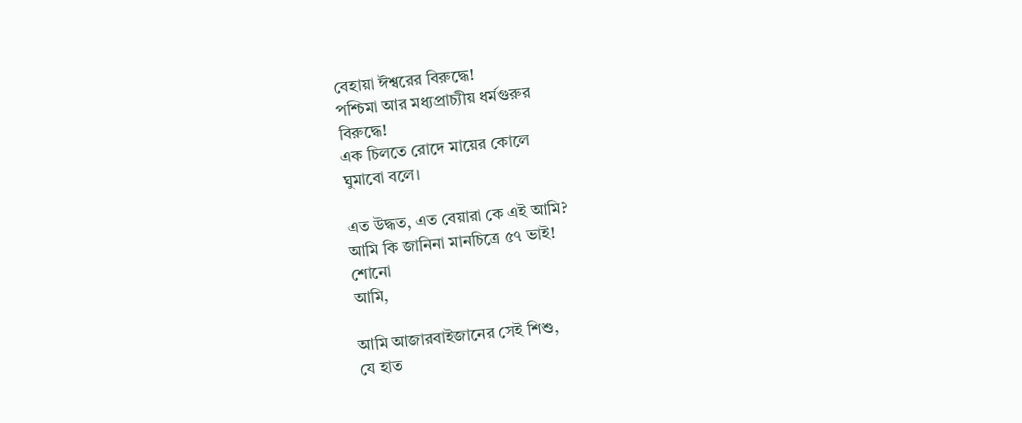বেহায়া ঈশ্বরের বিরুদ্ধে!
পশ্চিমা আর মধ্যপ্রাচ্যীয় ধর্মগুরুর
বিরুদ্ধে!
এক চিলতে রোদে মায়ের কোলে
ঘুমাবো বলে।

এত উদ্ধত, এত বেয়ারা কে এই আমি?
আমি কি জানিনা মানচিত্রে ৫৭ ভাই!
শোনো
আমি,

আমি আজারবাইজানের সেই শিশু,
যে হাত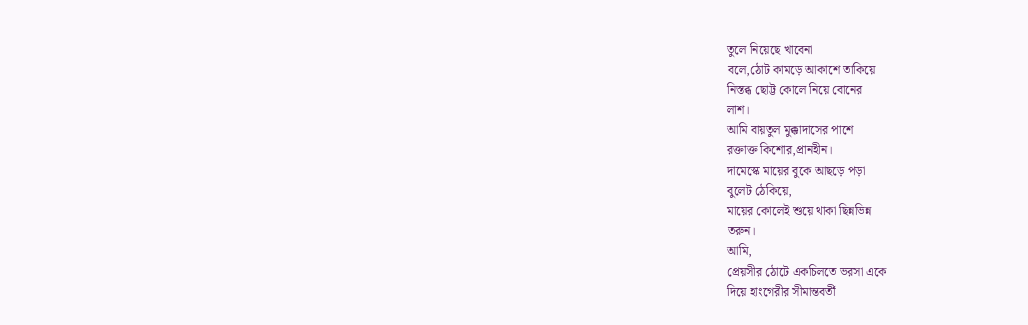তুলে নিয়েছে খাবেনা
বলে,ঠোট কামড়ে আকাশে তাকিয়ে
নিস্তব্ধ ছোট্ট কোলে নিয়ে বোনের
লাশ।
আমি বায়তুল মুক্কাদাসের পাশে
রক্তাক্ত কিশোর,প্রানহীন।
দামেস্কে মায়ের বুকে আছড়ে পড়া
বুলেট ঠেকিয়ে,
মায়ের কোলেই শুয়ে থাকা ছিন্নভিন্ন
তরুন।
আমি,
প্রেয়সীর ঠোটে একচিলতে ভরসা একে
দিয়ে হাংগেরীর সীমান্তবর্তী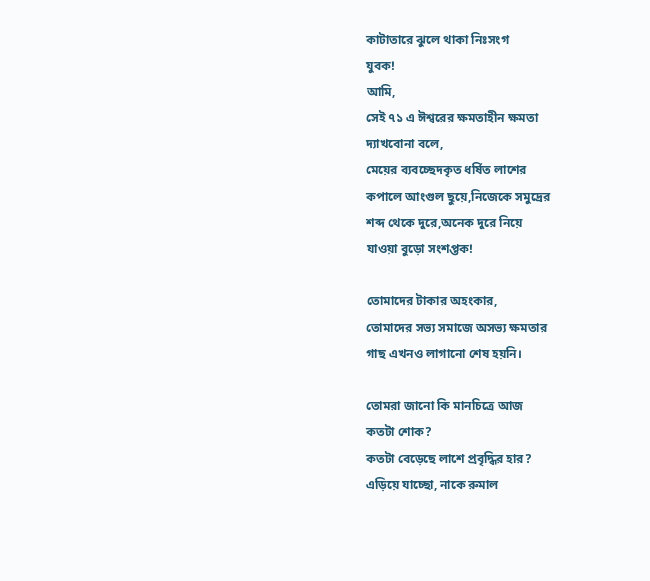কাটাতারে ঝুলে থাকা নিঃসংগ
যুবক!
আমি,
সেই ৭১ এ ঈশ্বরের ক্ষমতাহীন ক্ষমতা
দ্যাখবোনা বলে,
মেয়ের ব্যবচ্ছেদকৃত ধর্ষিত লাশের
কপালে আংগুল ছুয়ে,নিজেকে সমুদ্রের
শব্দ থেকে দুরে,অনেক দুরে নিয়ে
যাওয়া বুড়ো সংশপ্তক!

তোমাদের টাকার অহংকার,
তোমাদের সভ্য সমাজে অসভ্য ক্ষমতার
গাছ এখনও লাগানো শেষ হয়নি।

তোমরা জানো কি মানচিত্রে আজ
কতটা শোক?
কতটা বেড়েছে লাশে প্রবৃদ্ধির হার?
এড়িয়ে যাচ্ছো, নাকে রুমাল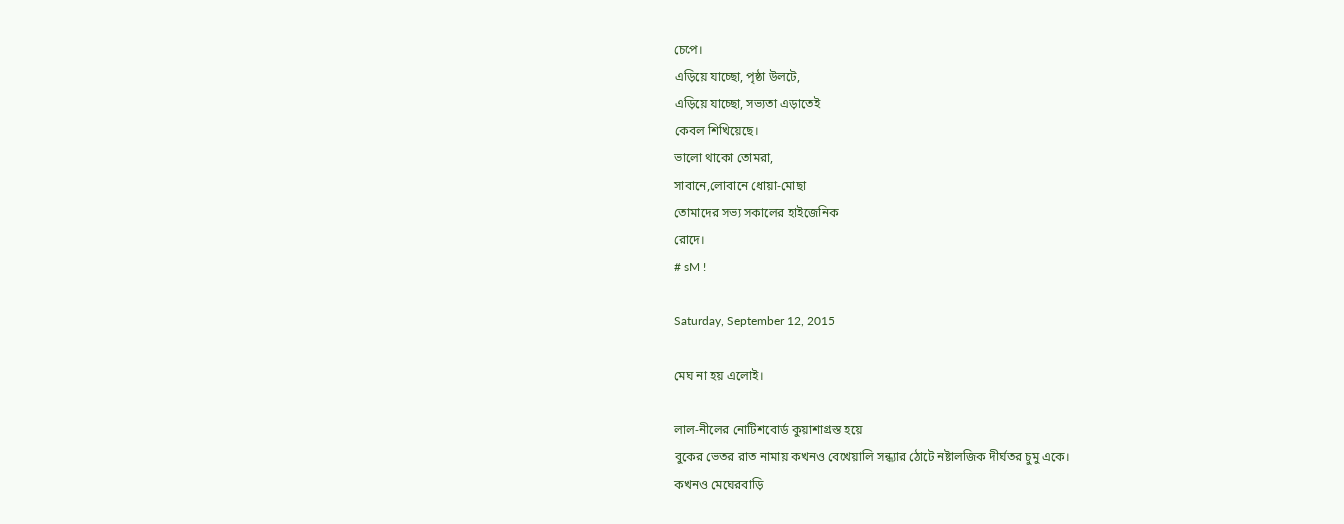চেপে।
এড়িয়ে যাচ্ছো, পৃষ্ঠা উলটে,
এড়িয়ে যাচ্ছো, সভ্যতা এড়াতেই
কেবল শিখিয়েছে।
ভালো থাকো তোমরা,
সাবানে,লোবানে ধোয়া-মোছা
তোমাদের সভ্য সকালের হাইজেনিক
রোদে।
# sM !

Saturday, September 12, 2015

মেঘ না হয় এলোই।

লাল-নীলের নোটিশবোর্ড কুয়াশাগ্রস্ত হয়ে
বুকের ভেতর রাত নামায় কখনও বেখেয়ালি সন্ধ্যার ঠোটে নষ্টালজিক দীর্ঘতর চুমু একে।
কখনও মেঘেরবাড়ি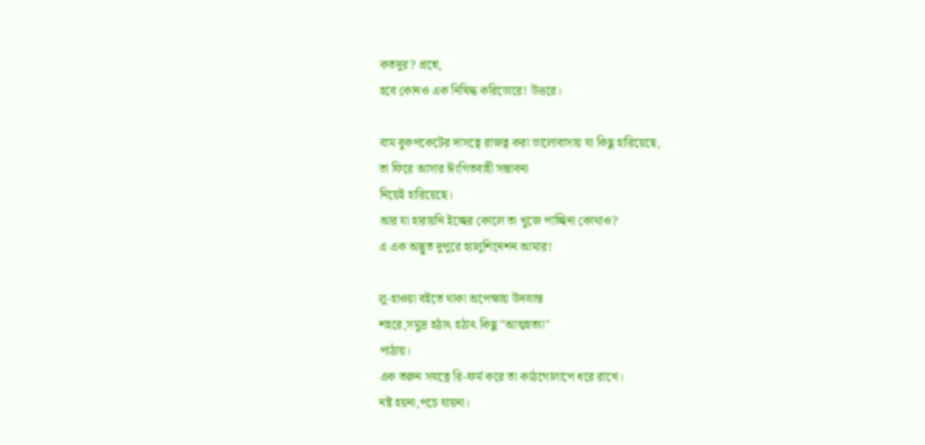কতদুর? প্রশ্নে,
হবে কোনও এক নিষিদ্ধ করিডোরে! উত্তরে।

বাম বুকপকেটের দাসত্বে রাজত্ব করা ভালোবাসায় যা কিছু হারিয়েছে,
তা ফিরে আসার ঈংগিতবাহী সম্ভাবনা
নিয়েই হারিয়েছে।
আর যা হারায়নি ইচ্ছের কোলে তা খুজে পাচ্ছিনা কোথাও?
এ এক অদ্ভুত দুপুরে হ্যালুশিনেশন আমার!

লু-হাওয়া বইতে থাকা অপেক্ষায় উদভ্রান্ত
শহরে,সমুদ্র হঠাৎ হঠাৎ কিছু "আত্মহত্যা"
পাঠায়।
এক তরুন সযত্নে রি-ফর্ম করে তা কাঠগোলাপে ধরে রাখে।
নষ্ট হয়না,পচে যায়না।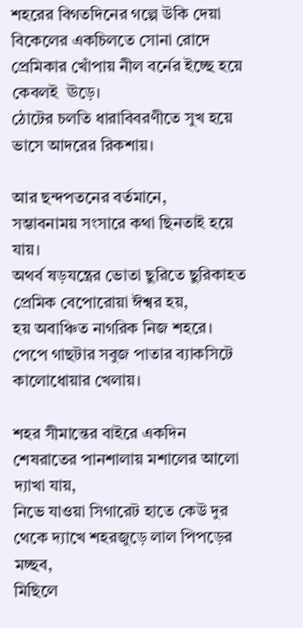শহরের বিগতদিনের গল্পে উকি দেয়া
বিকেলের একচিলতে সোনা রোদে
প্রেমিকার খোঁপায় নীল বর্নের ইচ্ছে হয়ে কেবলই  ঊড়ে।
ঠোটের চলতি ধারাবিবরণীতে সুখ হয়ে ভাসে আদরের রিকশায়।

আর ছন্দপতনের বর্তমানে,
সম্ভাবনাময় সংসারে কথা ছিনতাই হয়ে যায়।
অথর্ব ষড়যন্ত্রের ভোতা ছুরিতে ছুরিকাহত প্রেমিক বেপোরোয়া ঈশ্বর হয়,
হয় অবাঞ্চিত নাগরিক নিজ শহরে।
পেপে গাছটার সবুজ পাতার ব্যাকসিটে কালোধোয়ার খেলায়।

শহর সীমান্তের বাইরে একদিন শেষরাতের পানশালায় মশালের আলো দ্যাখা যায়,
নিভে যাওয়া সিগারেট হাতে কেউ দুর থেকে দ্যাখে শহরজুড়ে লাল পিপড়ের মচ্ছব,
মিছিলে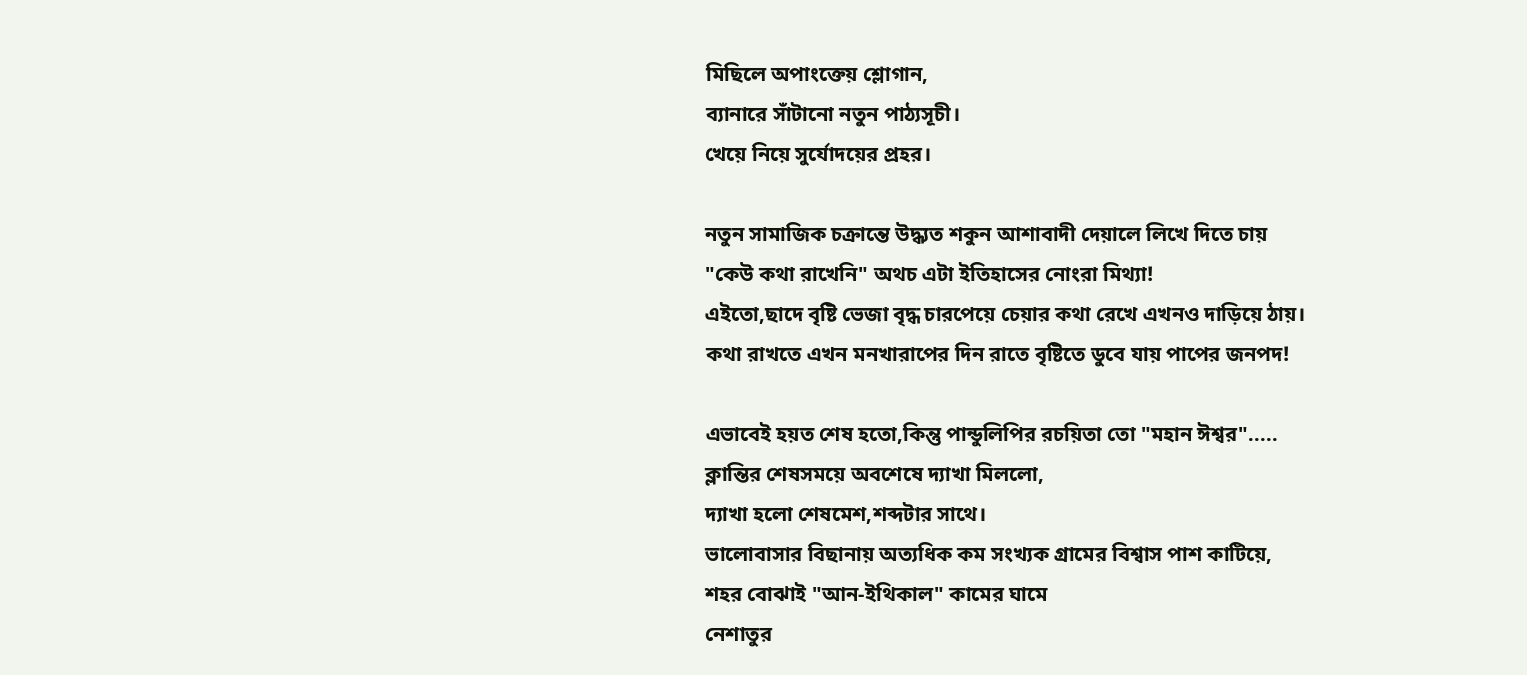মিছিলে অপাংক্তেয় শ্লোগান,
ব্যানারে সাঁটানো নতুন পাঠ্যসূচী।
খেয়ে নিয়ে সুর্যোদয়ের প্রহর।

নতুন সামাজিক চক্রান্তে উদ্ধ্যত শকুন আশাবাদী দেয়ালে লিখে দিতে চায়
"কেউ কথা রাখেনি" অথচ এটা ইতিহাসের নোংরা মিথ্যা!
এইতো,ছাদে বৃষ্টি ভেজা বৃদ্ধ চারপেয়ে চেয়ার কথা রেখে এখনও দাড়িয়ে ঠায়।
কথা রাখতে এখন মনখারাপের দিন রাতে বৃষ্টিতে ডুবে যায় পাপের জনপদ!

এভাবেই হয়ত শেষ হতো,কিন্তু পান্ডুলিপির রচয়িতা তো "মহান ঈশ্বর".....
ক্লান্তির শেষসময়ে অবশেষে দ্যাখা মিললো,
দ্যাখা হলো শেষমেশ,শব্দটার সাথে।
ভালোবাসার বিছানায় অত্যধিক কম সংখ্যক গ্রামের বিশ্বাস পাশ কাটিয়ে,
শহর বোঝাই "আন-ইথিকাল" কামের ঘামে
নেশাতুর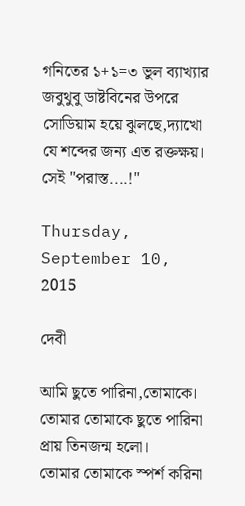গনিতের ১+১=৩ ভুল ব্যাখ্যার জবুথুবু ডাষ্টবিনের উপরে সোডিয়াম হয়ে ঝুলছে,দ্যাখো যে শব্দের জন্য এত রক্তক্ষয়। সেই "পরাস্ত....!"

Thursday, September 10, 2015

দেবী

আমি ছুতে পারিনা,তোমাকে।
তোমার তোমাকে ছুতে পারিনা প্রায় তিনজন্ম হলো।
তোমার তোমাকে স্পর্শ করিনা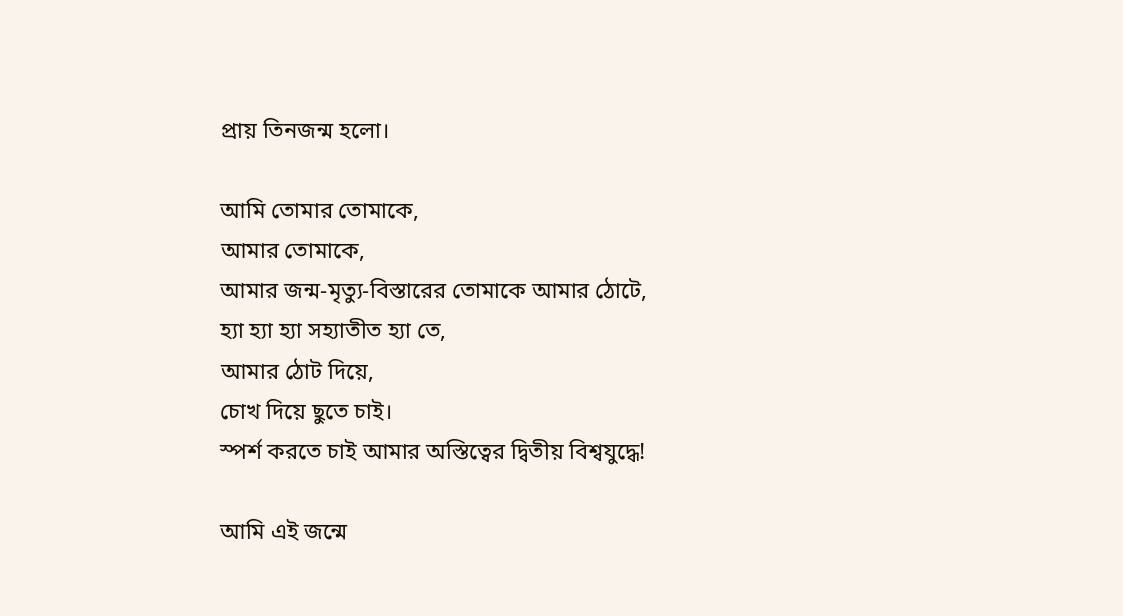প্রায় তিনজন্ম হলো।

আমি তোমার তোমাকে,
আমার তোমাকে,
আমার জন্ম-মৃত্যু-বিস্তারের তোমাকে আমার ঠোটে,
হ্যা হ্যা হ্যা সহ্যাতীত হ্যা তে,
আমার ঠোট দিয়ে,
চোখ দিয়ে ছুতে চাই।
স্পর্শ করতে চাই আমার অস্তিত্বের দ্বিতীয় বিশ্বযুদ্ধে!

আমি এই জন্মে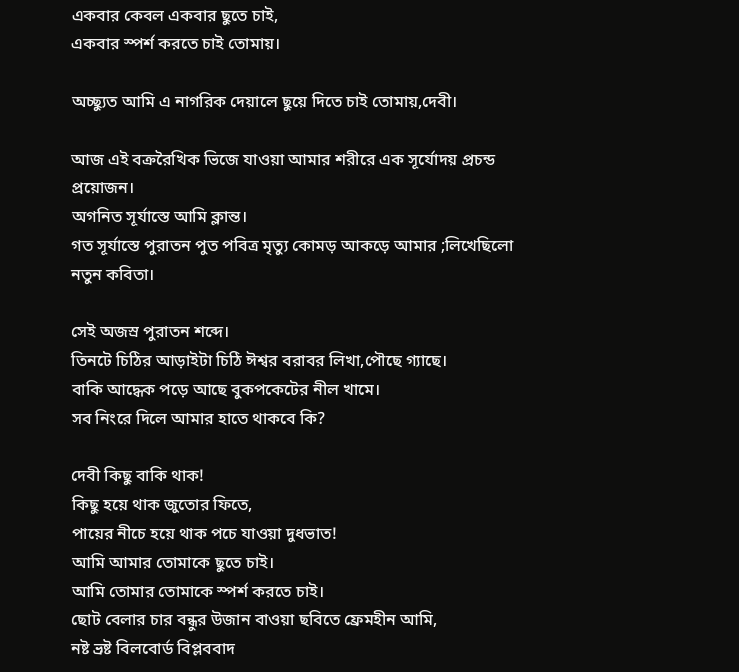একবার কেবল একবার ছুতে চাই,
একবার স্পর্শ করতে চাই তোমায়।

অচ্ছ্যুত আমি এ নাগরিক দেয়ালে ছুয়ে দিতে চাই তোমায়,দেবী।

আজ এই বক্ররৈখিক ভিজে যাওয়া আমার শরীরে এক সূর্যোদয় প্রচন্ড প্রয়োজন।
অগনিত সূর্যাস্তে আমি ক্লান্ত।
গত সূর্যাস্তে পুরাতন পুত পবিত্র মৃত্যু কোমড় আকড়ে আমার ;লিখেছিলো নতুন কবিতা।

সেই অজস্র পুরাতন শব্দে।
তিনটে চিঠির আড়াইটা চিঠি ঈশ্বর বরাবর লিখা,পৌছে গ্যাছে।
বাকি আদ্ধেক পড়ে আছে বুকপকেটের নীল খামে।
সব নিংরে দিলে আমার হাতে থাকবে কি?

দেবী কিছু বাকি থাক!
কিছু হয়ে থাক জুতোর ফিতে,
পায়ের নীচে হয়ে থাক পচে যাওয়া দুধভাত!
আমি আমার তোমাকে ছুতে চাই।
আমি তোমার তোমাকে স্পর্শ করতে চাই।
ছোট বেলার চার বন্ধুর উজান বাওয়া ছবিতে ফ্রেমহীন আমি,
নষ্ট ভ্রষ্ট বিলবোর্ড বিপ্লববাদ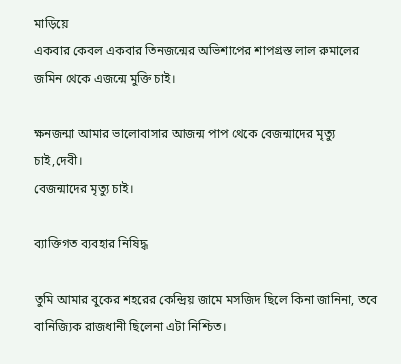মাড়িয়ে
একবার কেবল একবার তিনজন্মের অভিশাপের শাপগ্রস্ত লাল রুমালের
জমিন থেকে এজন্মে মুক্তি চাই।

ক্ষনজন্মা আমার ভালোবাসার আজন্ম পাপ থেকে বেজন্মাদের মৃত্যু চাই,দেবী।
বেজন্মাদের মৃত্যু চাই।

ব্যাক্তিগত ব্যবহার নিষিদ্ধ

তুমি আমার বুকের শহরের কেন্দ্রিয় জামে মসজিদ ছিলে কিনা জানিনা, তবে বানিজ্যিক রাজধানী ছিলেনা এটা নিশ্চিত।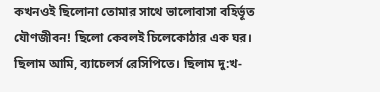কখনওই ছিলোনা তোমার সাথে ভালোবাসা বহির্ভূত যৌণজীবন! ছিলো কেবলই চিলেকোঠার এক ঘর।
ছিলাম আমি, ব্যাচেলর্স রেসিপিতে। ছিলাম দু:খ-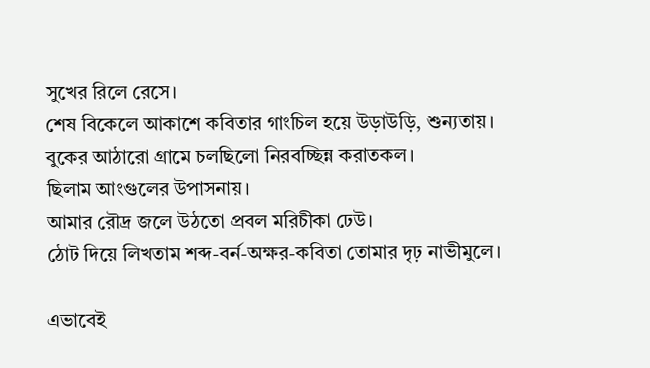সুখের রিলে রেসে।
শেষ বিকেলে আকাশে কবিতার গাংচিল হয়ে উড়াউড়ি, শুন্যতায়।
বুকের আঠারো গ্রামে চলছিলো নিরবচ্ছিন্ন করাতকল।
ছিলাম আংগুলের উপাসনায়।
আমার রৌদ্র জলে উঠতো প্রবল মরিচীকা ঢেউ।
ঠোট দিয়ে লিখতাম শব্দ-বর্ন-অক্ষর-কবিতা তোমার দৃঢ় নাভীমুলে।

এভাবেই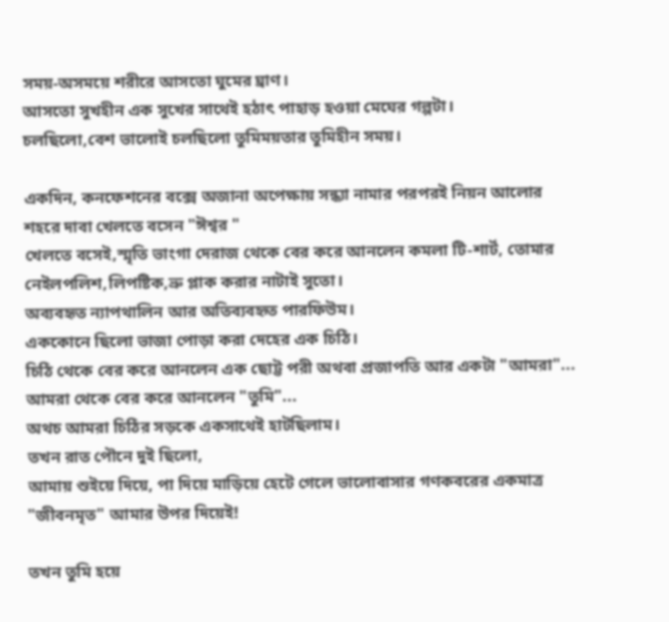সময়-অসময়ে শরীরে আসতো ঘুমের ঘ্রাণ।
আসতো সুখহীন এক সুখের সাথেই হঠাৎ পাহাড় হওয়া মেঘের গল্পটা।
চলছিলো,বেশ ভালোই চলছিলো তুমিময়তার তুমিহীন সময়।

একদিন, কনফেশনের বক্সে অজানা অপেক্ষায় সন্ধ্যা নামার পরপরই নিয়ন আলোর শহরে দাবা খেলতে বসেন "ঈশ্বর "
খেলতে বসেই,স্মৃতি ভাংগা দেরাজ থেকে বের করে আনলেন কমলা টি-শার্ট, তোমার নেইলপলিশ,লিপষ্টিক,ভ্রু প্লাক করার নাটাই সুতো।
অব্যবহৃত ন্যাপথালিন আর অতিব্যবহৃত পারফিউম।
এককোনে ছিলো ভাজা পোড়া করা দেহের এক চিঠি।
চিঠি থেকে বের করে আনলেন এক ছোট্ট পরী অথবা প্রজাপতি আর একটা "আমরা"...
আমরা থেকে বের করে আনলেন "তুমি"...
অথচ আমরা চিঠির সড়কে একসাথেই হাটছিলাম।
তখন রাত পৌনে দুই ছিলো,
আমায় শুইয়ে দিয়ে, পা দিয়ে মাড়িয়ে হেটে গেলে ভালোবাসার গণকবরের একমাত্র "জীবনমৃত" আমার উপর দিয়েই!

তখন তুমি হয়ে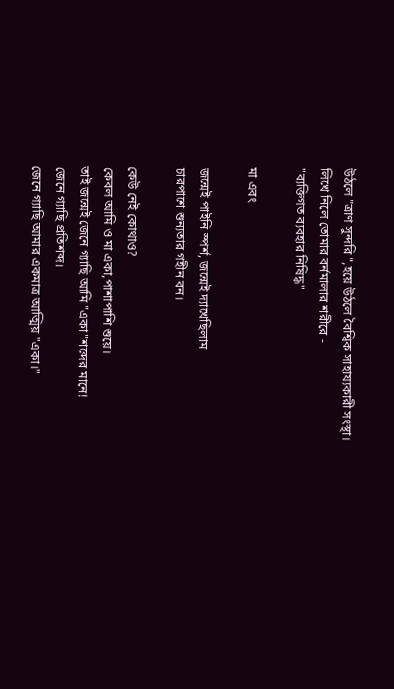উঠলে "ত্রাণ সুন্দরি ",হয়ে উঠলে বৈশ্বিক সাহায্যকারী সংস্থা।
লিখে নিলে তোমার বর্নমালার শরীরে -
"ব্যক্তিগত ব্যবহার নিষিদ্ধ"

মা এবং

জন্মেই পাইনি স্পর্শ, জন্মেই দ্যাখেছিলাম
চারপাশে শুন্যতার গহীন বন।

কেউ নেই কোথাও?
কেবল আমি ও মা একা,পাশাপাশি শুয়ে।
তাই জন্মেই জেনে গ্যাছি আমি "একা"শব্দের মানে!
জেনে গ্যাছি প্রতিশব্দ।
জেনে গ্যাছি আমার একমাত্র আত্মিয় "একা।"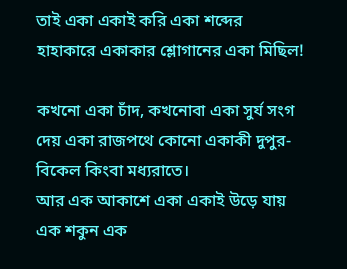তাই একা একাই করি একা শব্দের
হাহাকারে একাকার শ্লোগানের একা মিছিল!

কখনো একা চাঁদ, কখনোবা একা সুর্য সংগ দেয় একা রাজপথে কোনো একাকী দুপুর-বিকেল কিংবা মধ্যরাতে।
আর এক আকাশে একা একাই উড়ে যায় এক শকুন এক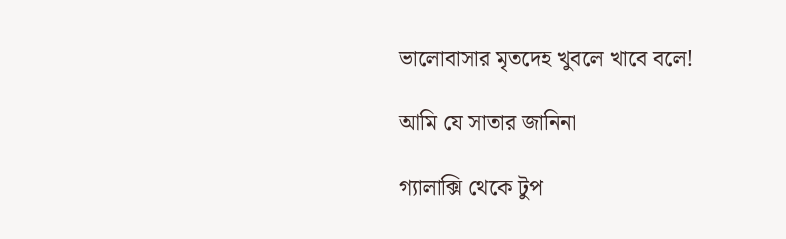ভালোবাসার মৃতদেহ খুবলে খাবে বলে!

আমি যে সাতার জানিনা

গ্যালাক্সি থেকে টুপ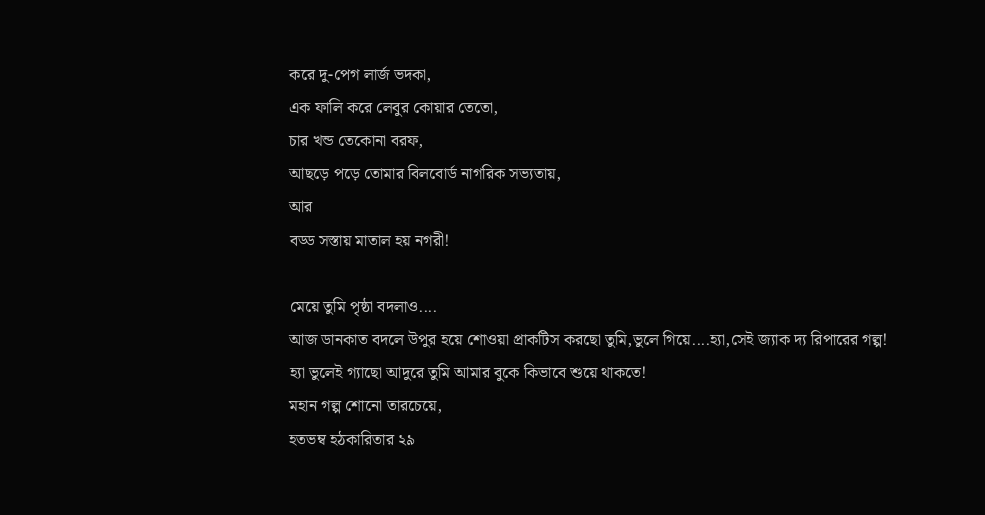করে দু-পেগ লার্জ ভদকা,
এক ফালি করে লেবুর কোয়ার তেতো,
চার খন্ড তেকোনা বরফ,
আছড়ে পড়ে তোমার বিলবোর্ড নাগরিক সভ্যতায়,
আর
বড্ড সস্তায় মাতাল হয় নগরী!

মেয়ে তুমি পৃষ্ঠা বদলাও....
আজ ডানকাত বদলে উপুর হয়ে শোওয়া প্রাকটিস করছো তুমি,ভুলে গিয়ে....হ্যা,সেই জ্যাক দ্য রিপারের গল্প!
হ্যা ভুলেই গ্যাছো আদুরে তুমি আমার বুকে কিভাবে শুয়ে থাকতে!
মহান গল্প শোনো তারচেয়ে,
হতভম্ব হঠকারিতার ২৯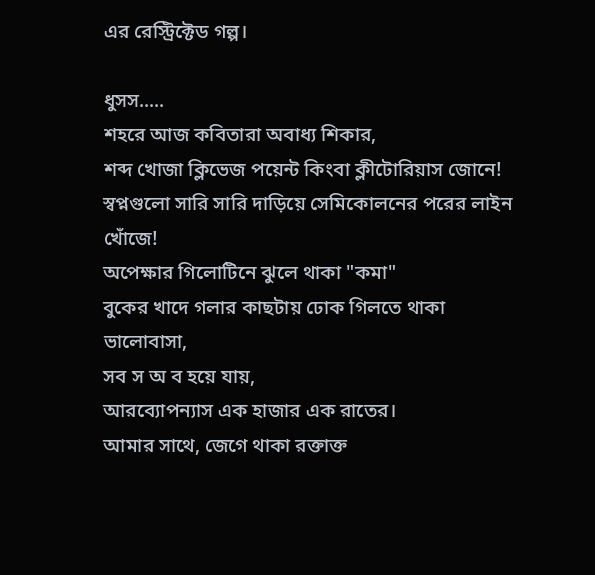এর রেস্ট্রিক্টেড গল্প।

ধুসস.....
শহরে আজ কবিতারা অবাধ্য শিকার,
শব্দ খোজা ক্লিভেজ পয়েন্ট কিংবা ক্লীটোরিয়াস জোনে!
স্বপ্নগুলো সারি সারি দাড়িয়ে সেমিকোলনের পরের লাইন খোঁজে!
অপেক্ষার গিলোটিনে ঝুলে থাকা "কমা"
বুকের খাদে গলার কাছটায় ঢোক গিলতে থাকা ভালোবাসা,
সব স অ ব হয়ে যায়,
আরব্যোপন্যাস এক হাজার এক রাতের।
আমার সাথে, জেগে থাকা রক্তাক্ত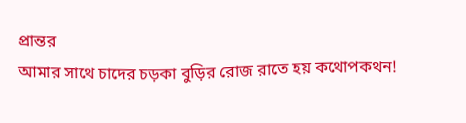প্রান্তর
আমার সাথে চাদের চড়কা বুড়ির রোজ রাতে হয় কথোপকথন!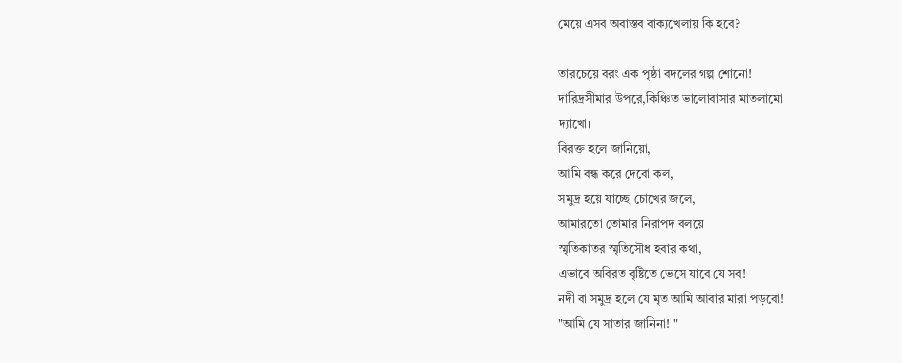মেয়ে এসব অবাস্তব বাক্যখেলায় কি হবে?

তারচেয়ে বরং এক পৃষ্ঠা বদলের গল্প শোনো!
দারিদ্রসীমার উপরে,কিঞ্চিত ভালোবাসার মাতলামো
দ্যাখো।
বিরক্ত হলে জানিয়ো,
আমি বন্ধ করে দেবো কল,
সমুদ্র হয়ে যাচ্ছে চোখের জলে,
আমারতো তোমার নিরাপদ বলয়ে
স্মৃতিকাতর স্মৃতিসৌধ হবার কথা,
এভাবে অবিরত বৃষ্টিতে ভেসে যাবে যে সব!
নদী বা সমুদ্র হলে যে মৃত আমি আবার মারা পড়বো!
"আমি যে সাতার জানিনা! "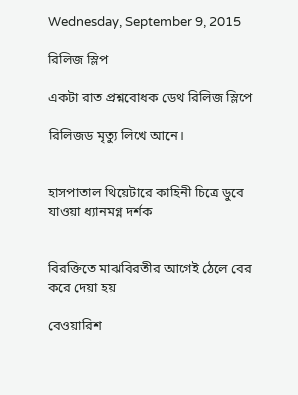Wednesday, September 9, 2015

রিলিজ স্লিপ

একটা রাত প্রশ্নবোধক ডেথ রিলিজ স্লিপে

রিলিজড মৃত্যু লিখে আনে।


হাসপাতাল থিয়েটারে কাহিনী চিত্রে ডুবে যাওয়া ধ্যানমগ্ন দর্শক


বিরক্তিতে মাঝবিরতীর আগেই ঠেলে বের করে দেয়া হয়

বেওয়ারিশ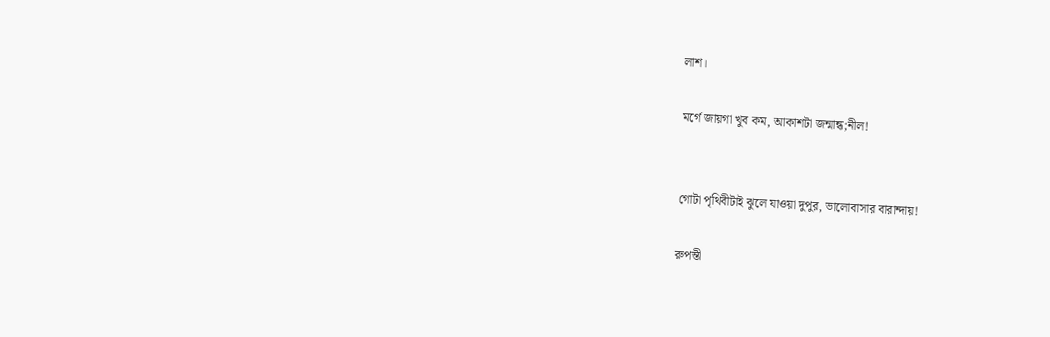লাশ।

মর্গে জায়গা খুব কম, আকাশটা জন্মান্ধ;নীল!


গোটা পৃথিবীটাই ঝুলে যাওয়া দুপুর, ভালোবাসার বারান্দায়!

রুপন্তী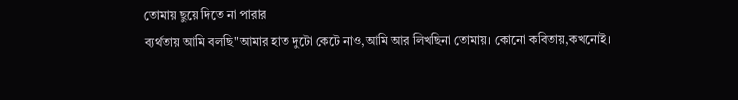তোমায় ছুয়ে দিতে না পারার
ব্যর্থতায় আমি বলছি"আমার হাত দুটো কেটে নাও,আমি আর লিখছিনা তোমায়। কোনো কবিতায়,কখনোই।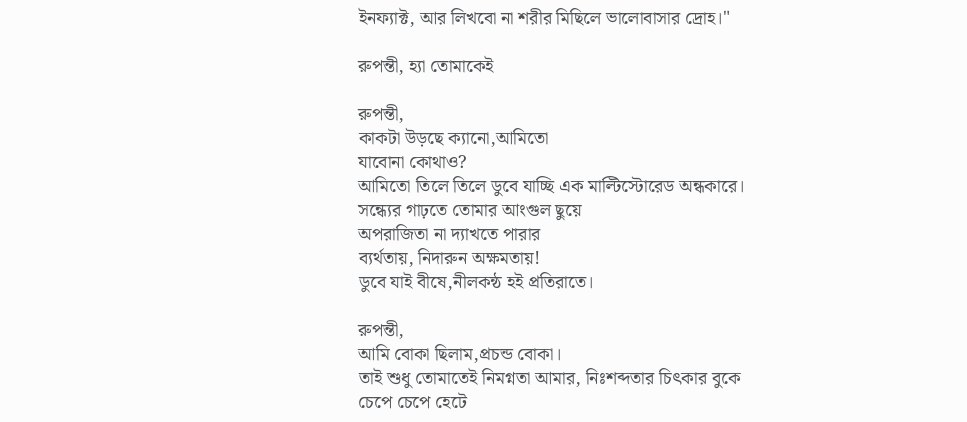ইনফ্যাক্ট, আর লিখবো না শরীর মিছিলে ভালোবাসার দ্রোহ।"

রুপন্তী, হ্যা তোমাকেই

রুপন্তী,
কাকটা উড়ছে ক্যানো,আমিতো
যাবোনা কোথাও?
আমিতো তিলে তিলে ডুবে যাচ্ছি এক মাল্টিস্টোরেড অন্ধকারে।
সন্ধ্যের গাঢ়তে তোমার আংগুল ছুয়ে
অপরাজিতা না দ্যাখতে পারার
ব্যর্থতায়, নিদারুন অক্ষমতায়!
ডুবে যাই বীষে,নীলকন্ঠ হই প্রতিরাতে।

রুপন্তী,
আমি বোকা ছিলাম,প্রচন্ড বোকা।
তাই শুধু তোমাতেই নিমগ্নতা আমার, নিঃশব্দতার চিৎকার বুকে
চেপে চেপে হেটে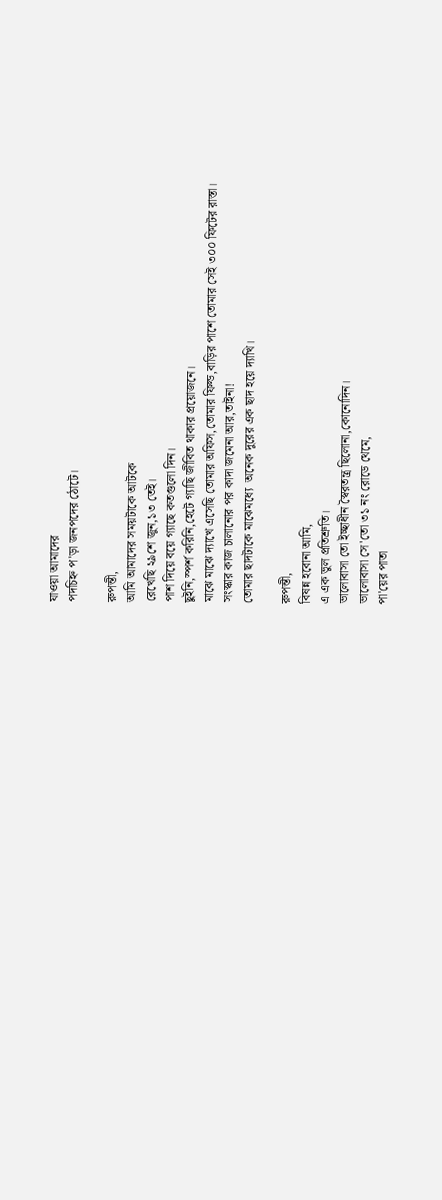যাওয়া আমাদের
পদচিহ্ন প'ড়া জনপদের ঠোটে।

রুপন্তী,
আমি আমাদের সময়টাকে আটকে
রেখেছি ২৯শে জুন,১৩ তেই।
পাশ দিয়ে বয়ে গ্যাছে কতগুলো দিন।
ছুইনি,স্পর্শ করিনি,হেটে গ্যাছি জীবিত থাকার প্রয়োজনে।
মাঝে মাঝে দ্যাখে এসেছি তোমার অফিস,তোমার ফিল্ড,বাড়ির পাশে তোমার সেই ৩০০ ফিটের রাস্তা।
সংস্কার কাজ চালানোর পর কাদা জমেনা আর,তাইনা!
তোমার ছাদটাকে মাঝেমধ্যে  অনেক দুরের এক ছাদ হয়ে দ্যাখি।

রুপন্তী,
বিষন্ন হবোনা আমি,
এ এক ভুল প্রতিশ্রুতি।
ভালোবাসা তো ইচ্ছাধীন স্বৈরতন্ত্র ছিলোনা,কোনোদিন।
ভালোবাসা সে'তো ৩১ নং রোডে থেমে,
পা'য়ের পাতা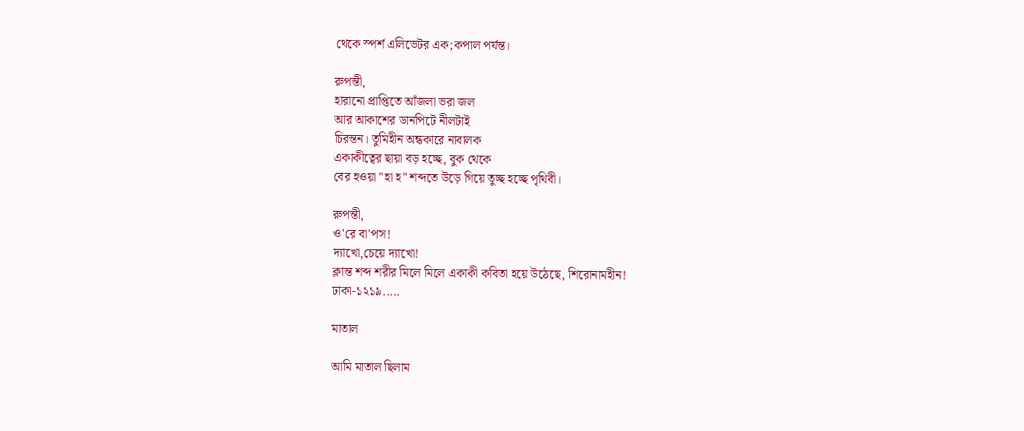থেকে স্পর্শ এলিভেটর এক;কপাল পর্যন্ত।

রুপন্তী,
হারানো প্রাপ্তিতে আঁজলা ভরা জল
আর আকাশের ডানপিটে নীলটাই
চিরন্তন। তুমিহীন অন্ধকারে নাবালক
একাকীত্বের ছায়া বড় হচ্ছে, বুক থেকে
বের হওয়া "হা হ" শব্দতে উড়ে গিয়ে তুচ্ছ হচ্ছে পৃথিবী।

রুপন্তী,
ও'রে বা'পস!
দ্যাখো,চেয়ে দ্যাখো!
ক্লান্ত শব্দ শরীর মিলে মিলে একাকী কবিতা হয়ে উঠেছে, শিরোনামহীন!
ঢাকা-১২১৯.....

মাতাল

আমি মাতাল ছিলাম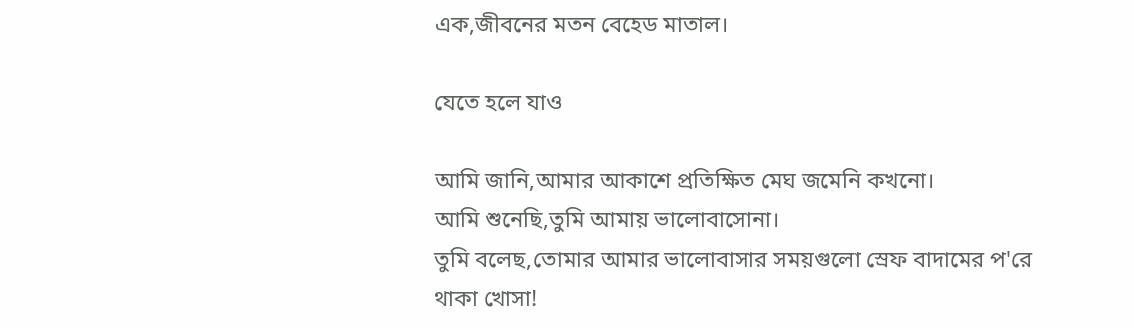এক,জীবনের মতন বেহেড মাতাল।

যেতে হলে যাও

আমি জানি,আমার আকাশে প্রতিক্ষিত মেঘ জমেনি কখনো।
আমি শুনেছি,তুমি আমায় ভালোবাসোনা।
তুমি বলেছ,তোমার আমার ভালোবাসার সময়গুলো স্রেফ বাদামের প'রে থাকা খোসা!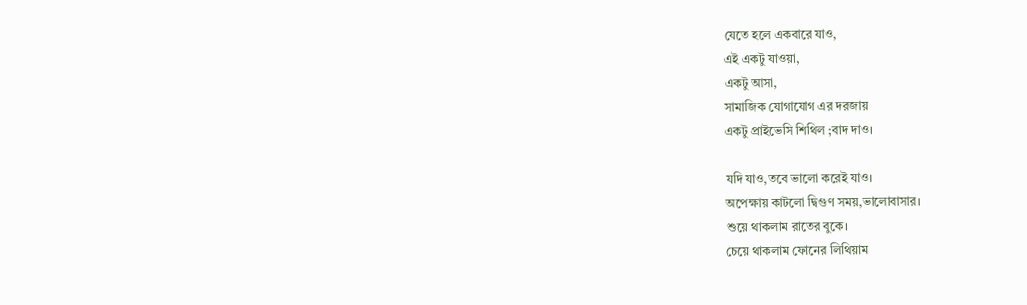যেতে হলে একবারে যাও,
এই একটু যাওয়া,
একটু আসা,
সামাজিক যোগাযোগ এর দরজায়
একটু প্রাইভেসি শিথিল ;বাদ দাও।

যদি যাও,তবে ভালো করেই যাও।
অপেক্ষায় কাটলো দ্বিগুণ সময়,ভালোবাসার।
শুয়ে থাকলাম রাতের বুকে।
চেয়ে থাকলাম ফোনের লিথিয়াম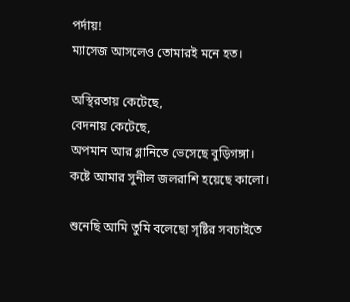পর্দায়!
ম্যাসেজ আসলেও তোমারই মনে হত।

অস্থিরতায় কেটেছে,
বেদনায় কেটেছে,
অপমান আর গ্লানিতে ভেসেছে বুড়িগঙ্গা।
কষ্টে আমার সুনীল জলরাশি হয়েছে কালো।

শুনেছি আমি তুমি বলেছো সৃষ্টির সবচাইতে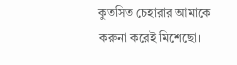কুতসিত চেহারার আমাকে করুনা করেই মিশেছো।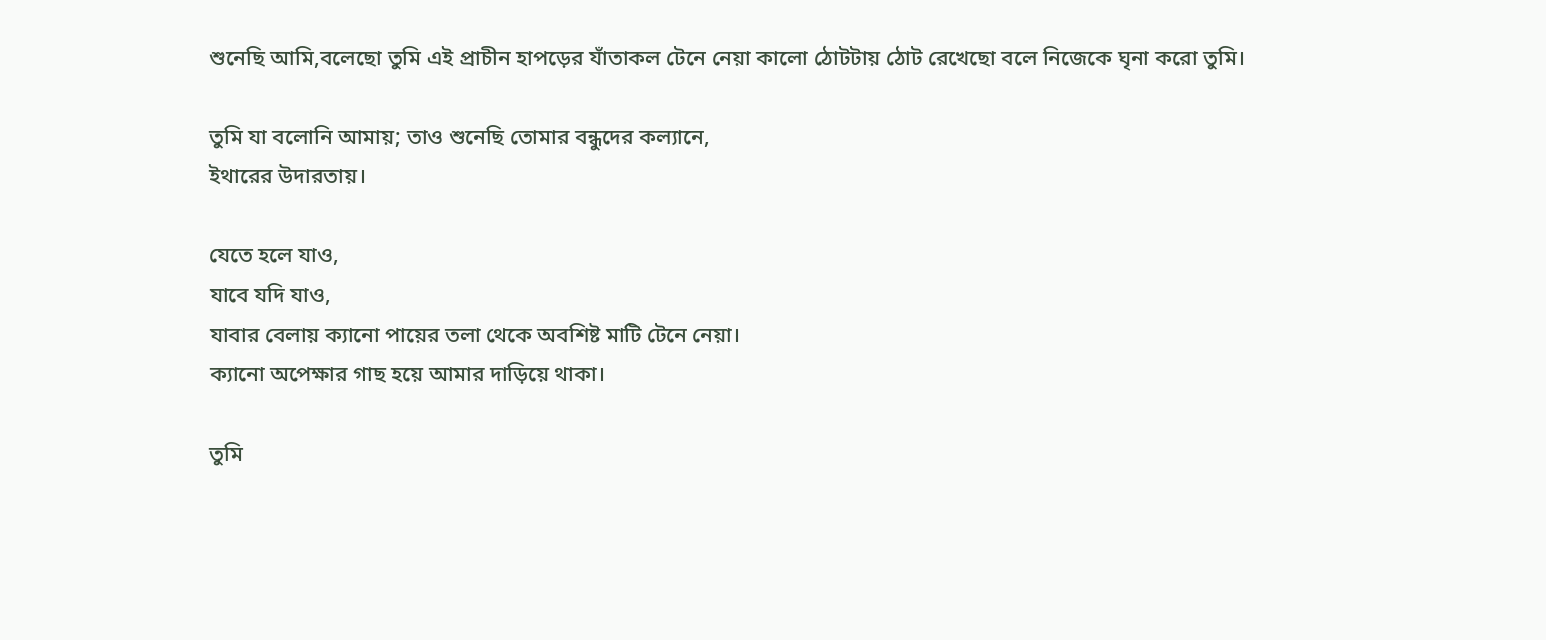শুনেছি আমি,বলেছো তুমি এই প্রাচীন হাপড়ের যাঁতাকল টেনে নেয়া কালো ঠোটটায় ঠোট রেখেছো বলে নিজেকে ঘৃনা করো তুমি।

তুমি যা বলোনি আমায়; তাও শুনেছি তোমার বন্ধুদের কল্যানে,
ইথারের উদারতায়।

যেতে হলে যাও,
যাবে যদি যাও,
যাবার বেলায় ক্যানো পায়ের তলা থেকে অবশিষ্ট মাটি টেনে নেয়া।
ক্যানো অপেক্ষার গাছ হয়ে আমার দাড়িয়ে থাকা।

তুমি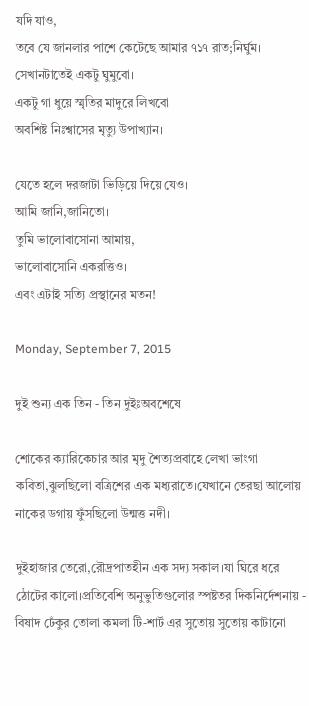যদি যাও,
তবে যে জানলার পাশে কেটেছে আমার ৭১৭ রাত;নির্ঘুম।
সেখানটাতেই একটু ঘুমুবো।
একটু গা ধুয়ে স্মৃতির মাদুরে লিখবো
অবশিষ্ট নিঃশ্বাসের মৃত্যু উপাখ্যান।

যেতে হলে দরজাটা ভিড়িয়ে দিয়ে যেও।
আমি জানি,জানিতো।
তুমি ভালোবাসোনা আমায়,
ভালোবাসোনি একরত্তিও।
এবং এটাই সত্যি প্রস্থানের মতন!

Monday, September 7, 2015

দুই শুন্য এক তিন - তিন দুইঃঅবশেষে

শোকের ক্যারিকেচার আর মৃদু শৈত্যপ্রবাহে লেখা ভাংগা কবিতা,ঝুলছিলো বত্রিশের এক মধ্যরাতে।যেখানে তেরছা আলোয় নাকের ডগায় ফুঁসছিলো উন্মত্ত নদী।

দুইহাজার তেরো,রৌদ্রপাতহীন এক সদ্য সকাল।যা ঘিরে ধরে ঠোটের কালো।প্রতিবেশি অনুভুতিগুলোর স্পষ্টতর দিকনির্দেশনায় - বিষাদ ঢেঁকুর তোলা কমলা টি-শার্ট এর সুতোয় সুতোয় কাটানো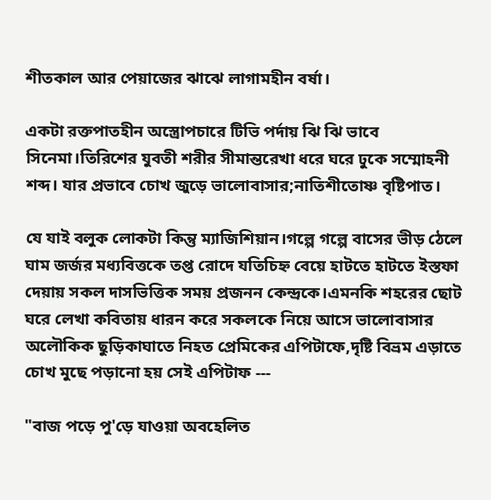শীতকাল আর পেয়াজের ঝাঝে লাগামহীন বর্ষা।

একটা রক্তপাতহীন অস্ত্রোপচারে টিভি পর্দায় ঝি ঝি ভাবে সিনেমা।তিরিশের যুবতী শরীর সীমান্তরেখা ধরে ঘরে ঢুকে সম্মোহনী শব্দ। যার প্রভাবে চোখ জুড়ে ভালোবাসার;নাতিশীতোষ্ণ বৃষ্টিপাত।

যে যাই বলুক লোকটা কিন্তু ম্যাজিশিয়ান।গল্পে গল্পে বাসের ভীড় ঠেলে ঘাম জর্জর মধ্যবিত্তকে তপ্ত রোদে যতিচিহ্ন বেয়ে হাটতে হাটতে ইস্তফা দেয়ায় সকল দাসভিত্তিক সময় প্রজনন কেন্দ্রকে।এমনকি শহরের ছোট ঘরে লেখা কবিতায় ধারন করে সকলকে নিয়ে আসে ভালোবাসার অলৌকিক ছুড়িকাঘাতে নিহত প্রেমিকের এপিটাফে,দৃষ্টি বিভ্রম এড়াতে চোখ মুছে পড়ানো হয় সেই এপিটাফ ---

"বাজ পড়ে পু'ড়ে যাওয়া অবহেলিত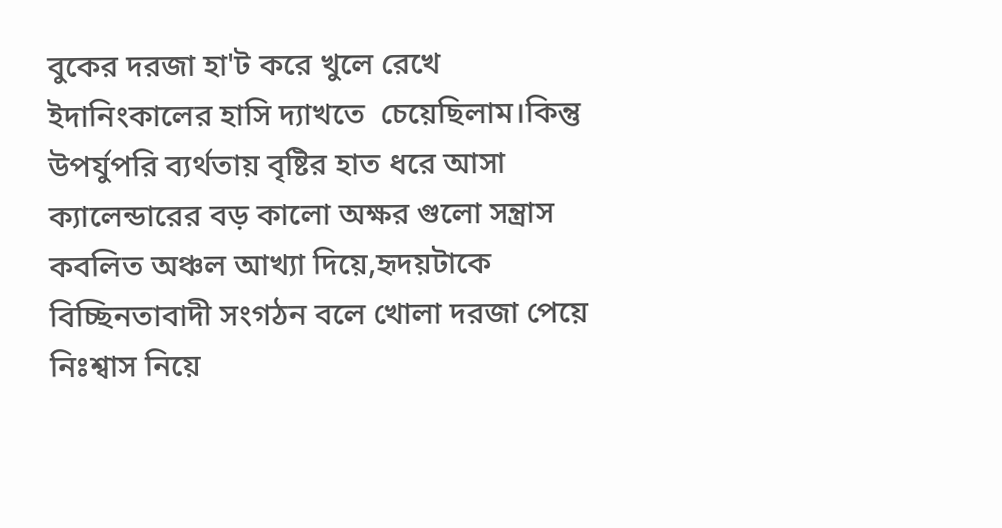বুকের দরজা হা'ট করে খুলে রেখে ইদানিংকালের হাসি দ্যাখতে  চেয়েছিলাম।কিন্তু উপর্যুপরি ব্যর্থতায় বৃষ্টির হাত ধরে আসা ক্যালেন্ডারের বড় কালো অক্ষর গুলো সন্ত্রাস কবলিত অঞ্চল আখ্যা দিয়ে,হৃদয়টাকে বিচ্ছিনতাবাদী সংগঠন বলে খোলা দরজা পেয়ে নিঃশ্বাস নিয়ে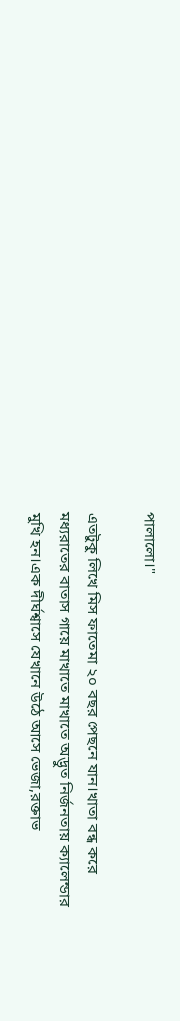পালালো।"

এতটুকু লিখে মিস ফাতেমা ২০ বছর পেছনে যান।খাতা বন্ধ করে মধ্যরাতের বাতাস গায়ে মাখাতে মাখাতে অদ্ভুত নির্জনতায় ক্যালেন্ডার মুখি হন।এক দীর্ঘশ্বাসে যেখানে উঠে আসে ভেজা,রক্তাভ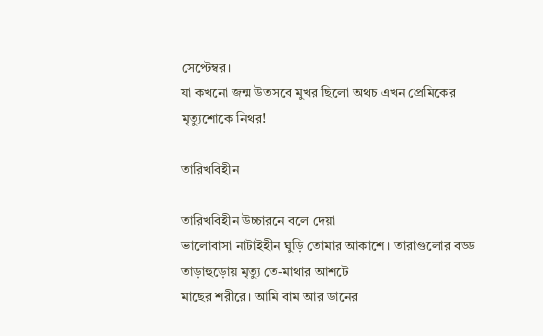সেপ্টেম্বর।
যা কখনো জন্ম উতসবে মুখর ছিলো অথচ এখন প্রেমিকের মৃত্যুশোকে নিথর!

তারিখবিহীন

তারিখবিহীন উচ্চারনে বলে দেয়া
ভালোবাসা নাটাইহীন ঘুড়ি তোমার আকাশে। তারাগুলোর বড্ড
তাড়াহুড়োয় মৃত্যু তে-মাথার আশটে
মাছের শরীরে। আমি বাম আর ডানের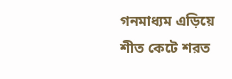গনমাধ্যম এড়িয়ে শীত কেটে শরত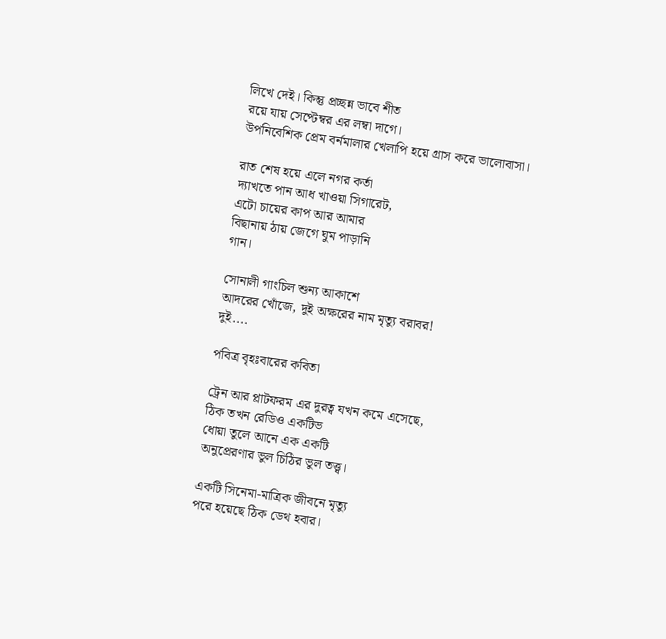লিখে দেই। কিন্তু প্রচ্ছন্ন ভাবে শীত
রয়ে যায় সেপ্টেম্বর এর লম্বা দাগে।
উপনিবেশিক প্রেম বর্নমালার খেলাপি হয়ে গ্রাস করে ভালোবাসা।

রাত শেষ হয়ে এলে নগর কর্তা
দ্যাখতে পান আধ খাওয়া সিগারেট,
এটো চায়ের কাপ আর আমার
বিছানায় ঠায় জেগে ঘুম পাড়ানি
গান।

সোনালী গাংচিল শুন্য আকাশে
আদরের খোঁজে, দুই অক্ষরের নাম মৃত্যু বরাবর!
দুই....

পবিত্র বৃহঃবারের কবিতা

ট্রেন আর প্লাটফরম এর দুরত্ব যখন কমে এসেছে,
ঠিক তখন রেডিও একটিভ
ধোয়া তুলে আনে এক একটি
অনুপ্রেরণার ভুল চিঠির ভুল তত্ত্ব।

একটি সিনেমা-মাত্রিক জীবনে মৃত্যু
পরে হয়েছে ঠিক ডেথ হবার।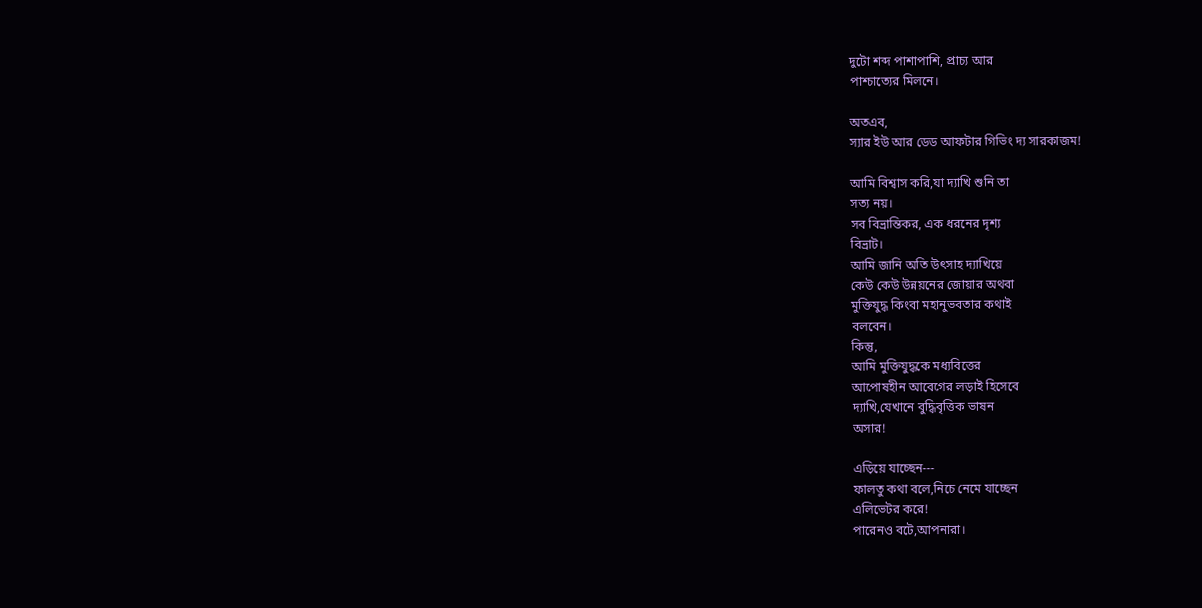দুটো শব্দ পাশাপাশি, প্রাচ্য আর
পাশ্চাত্যের মিলনে।

অতএব,
স্যার ইউ আর ডেড আফটার গিভিং দ্য সারকাজম!

আমি বিশ্বাস করি,যা দ্যাখি শুনি তা
সত্য নয়।
সব বিভ্রান্তিকর, এক ধরনের দৃশ্য
বিভ্রাট।
আমি জানি অতি উৎসাহ দ্যাখিয়ে
কেউ কেউ উন্নয়নের জোয়ার অথবা
মুক্তিযুদ্ধ কিংবা মহানুভবতার কথাই
বলবেন।
কিন্তু,
আমি মুক্তিযুদ্ধকে মধ্যবিত্তের
আপোষহীন আবেগের লড়াই হিসেবে
দ্যাখি,যেখানে বুদ্ধিবৃত্তিক ভাষন
অসার!

এড়িয়ে যাচ্ছেন---
ফালতু কথা বলে,নিচে নেমে যাচ্ছেন
এলিভেটর করে!
পারেনও বটে,আপনারা।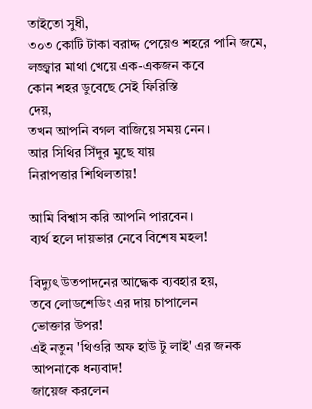তাইতো সুধী,
৩০৩ কোটি টাকা বরাদ্দ পেয়েও শহরে পানি জমে,
লজ্জ্বার মাথা খেয়ে এক-একজন কবে
কোন শহর ডুবেছে সেই ফিরিস্তি
দেয়,
তখন আপনি বগল বাজিয়ে সময় নেন।
আর সিথির সিঁদুর মুছে যায়
নিরাপত্তার শিথিলতায়!

আমি বিশ্বাস করি আপনি পারবেন।
ব্যর্থ হলে দায়ভার নেবে বিশেষ মহল!

বিদ্যুৎ উতপাদনের আদ্ধেক ব্যবহার হয়,
তবে লোডশেডিং এর দায় চাপালেন
ভোক্তার উপর!
এই নতুন 'থিওরি অফ হাউ টু লাই' এর জনক আপনাকে ধন্যবাদ!
জায়েজ করলেন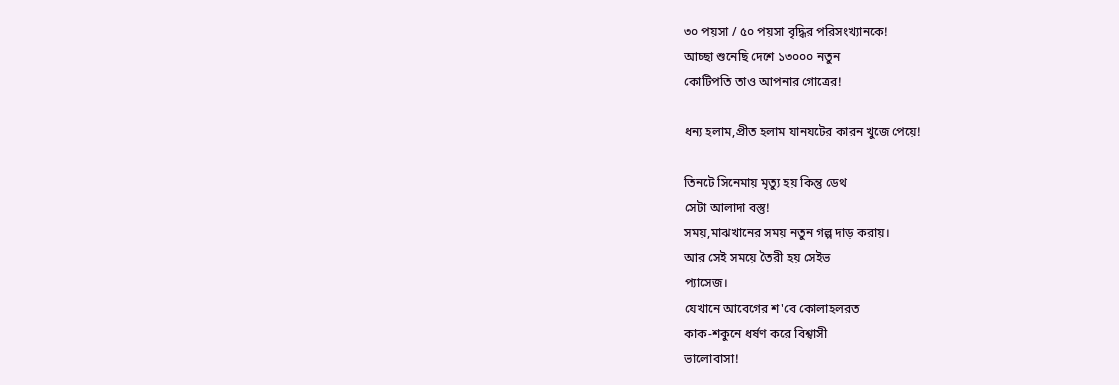৩০ পয়সা / ৫০ পয়সা বৃদ্ধির পরিসংখ্যানকে!
আচ্ছা শুনেছি দেশে ১৩০০০ নতুন
কোটিপতি তাও আপনার গোত্রের!

ধন্য হলাম,প্রীত হলাম যানযটের কারন খুজে পেয়ে!

তিনটে সিনেমায় মৃত্যু হয় কিন্তু ডেথ
সেটা আলাদা বস্তু!
সময়,মাঝখানের সময় নতুন গল্প দাড় করায়।
আর সেই সময়ে তৈরী হয় সেইভ
প্যাসেজ।
যেখানে আবেগের শ'বে কোলাহলরত
কাক-শকুনে ধর্ষণ করে বিশ্বাসী
ভালোবাসা!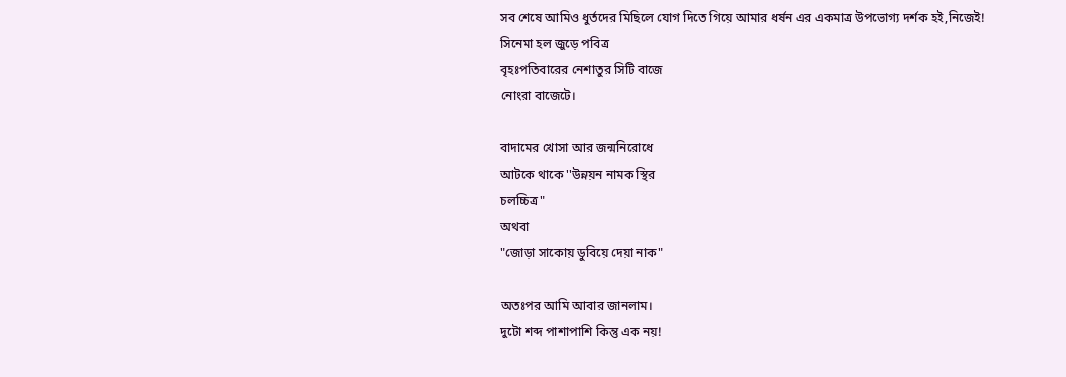সব শেষে আমিও ধুর্তদের মিছিলে যোগ দিতে গিয়ে আমার ধর্ষন এর একমাত্র উপভোগ্য দর্শক হই,নিজেই!
সিনেমা হল জুড়ে পবিত্র
বৃহঃপতিবারের নেশাতুর সিটি বাজে
নোংরা বাজেটে।

বাদামের খোসা আর জন্মনিরোধে
আটকে থাকে ''উন্নয়ন নামক স্থির
চলচ্চিত্র"
অথবা
"জোড়া সাকোয় ডুবিয়ে দেয়া নাক"

অতঃপর আমি আবার জানলাম।
দুটো শব্দ পাশাপাশি কিন্তু এক নয়!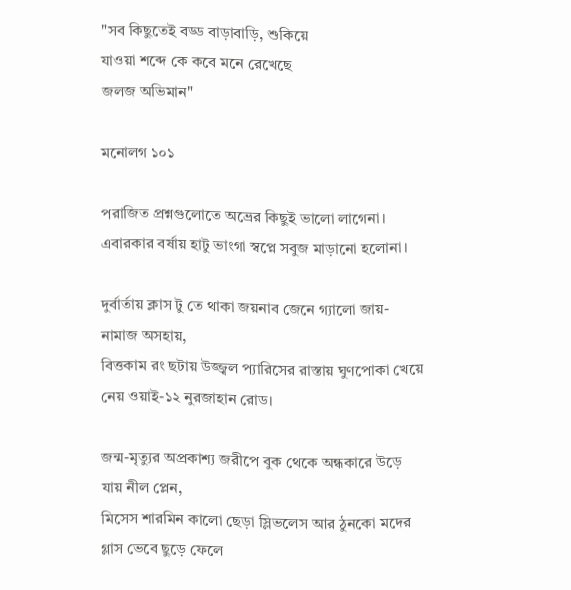"সব কিছুতেই বড্ড বাড়াবাড়ি, শুকিয়ে
যাওয়া শব্দে কে কবে মনে রেখেছে
জলজ অভিমান"

মনোলগ ১০১

পরাজিত প্রশ্নগুলোতে অভ্রের কিছুই ভালো লাগেনা।
এবারকার বর্ষায় হাটু ভাংগা স্বপ্নে সবুজ মাড়ানো হলোনা।

দুর্বার্তায় ক্লাস টু তে থাকা জয়নাব জেনে গ্যালো জায়-নামাজ অসহায়,
বিত্তকাম রং ছটায় উজ্জ্বল প্যারিসের রাস্তায় ঘুণপোকা খেয়ে নেয় ওয়াই-১২ নুরজাহান রোড।

জন্ম-মৃত্যুর অপ্রকাশ্য জরীপে বুক থেকে অন্ধকারে উড়ে যায় নীল প্লেন,
মিসেস শারমিন কালো ছেড়া স্লিভলেস আর ঠুনকো মদের গ্লাস ভেবে ছুড়ে ফেলে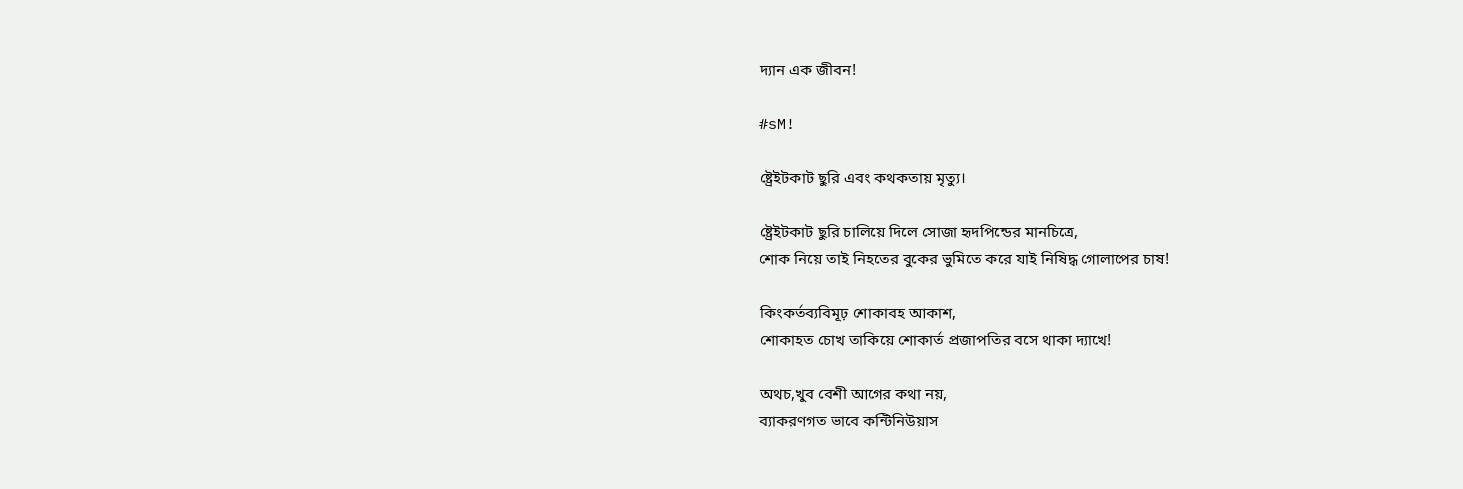দ্যান এক জীবন!

#sM!

ষ্ট্রেইটকাট ছুরি এবং কথকতায় মৃত্যু।

ষ্ট্রেইটকাট ছুরি চালিয়ে দিলে সোজা হৃদপিন্ডের মানচিত্রে,
শোক নিয়ে তাই নিহতের বুকের ভুমিতে করে যাই নিষিদ্ধ গোলাপের চাষ!

কিংকর্তব্যবিমূঢ় শোকাবহ আকাশ,
শোকাহত চোখ তাকিয়ে শোকার্ত প্রজাপতির বসে থাকা দ্যাখে!

অথচ,খুব বেশী আগের কথা নয়,
ব্যাকরণগত ভাবে কন্টিনিউয়াস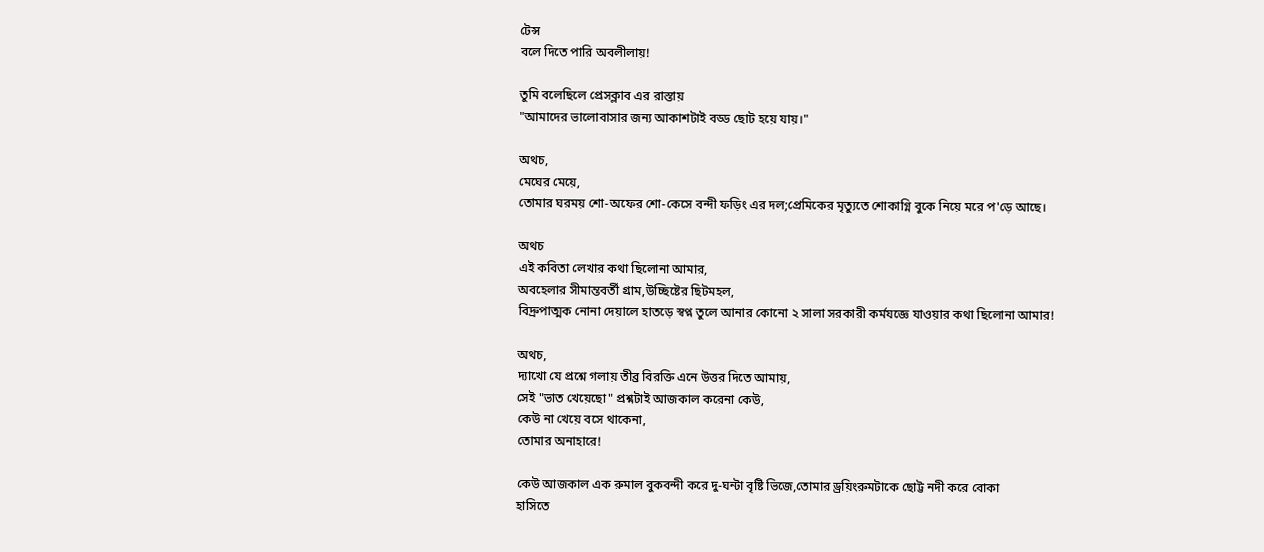টেন্স
বলে দিতে পারি অবলীলায়!

তুমি বলেছিলে প্রেসক্লাব এর রাস্তায়
"আমাদের ভালোবাসার জন্য আকাশটাই বড্ড ছোট হয়ে যায়।"

অথচ,
মেঘের মেয়ে,
তোমার ঘরময় শো-অফের শো-কেসে বন্দী ফড়িং এর দল;প্রেমিকের মৃত্যুতে শোকাগ্নি বুকে নিয়ে মরে প'ড়ে আছে।

অথচ
এই কবিতা লেখার কথা ছিলোনা আমার,
অবহেলার সীমান্তবর্তী গ্রাম,উচ্ছিষ্টের ছিটমহল,
বিদ্রুপাত্মক নোনা দেয়ালে হাতড়ে স্বপ্ন তুলে আনার কোনো ২ সালা সরকারী কর্মযজ্ঞে যাওয়ার কথা ছিলোনা আমার!

অথচ,
দ্যাখো যে প্রশ্নে গলায় তীব্র বিরক্তি এনে উত্তর দিতে আমায়,
সেই "ভাত খেয়েছো" প্রশ্নটাই আজকাল করেনা কেউ,
কেউ না খেয়ে বসে থাকেনা,
তোমার অনাহারে!

কেউ আজকাল এক রুমাল বুকবন্দী করে দু-ঘন্টা বৃষ্টি ভিজে,তোমার ড্রয়িংরুমটাকে ছোট্ট নদী করে বোকা
হাসিতে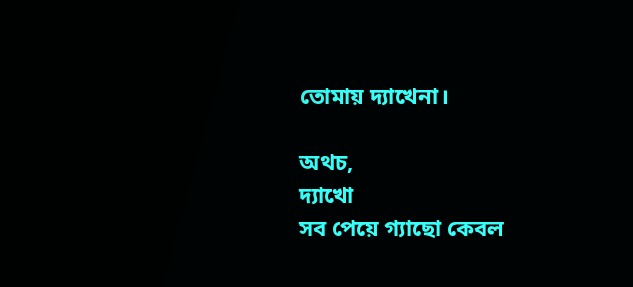তোমায় দ্যাখেনা।

অথচ,
দ্যাখো
সব পেয়ে গ্যাছো কেবল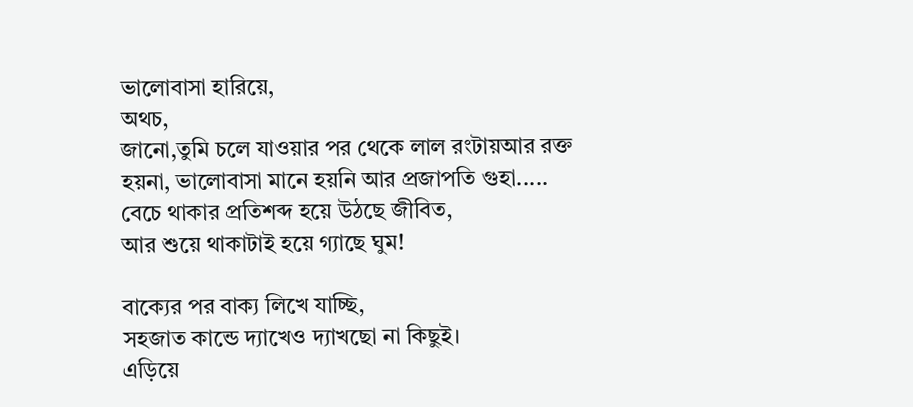ভালোবাসা হারিয়ে,
অথচ,
জানো,তুমি চলে যাওয়ার পর থেকে লাল রংটায়আর রক্ত হয়না, ভালোবাসা মানে হয়নি আর প্রজাপতি গুহা.....
বেচে থাকার প্রতিশব্দ হয়ে উঠছে জীবিত,
আর শুয়ে থাকাটাই হয়ে গ্যাছে ঘুম!

বাক্যের পর বাক্য লিখে যাচ্ছি,
সহজাত কান্ডে দ্যাখেও দ্যাখছো না কিছুই।
এড়িয়ে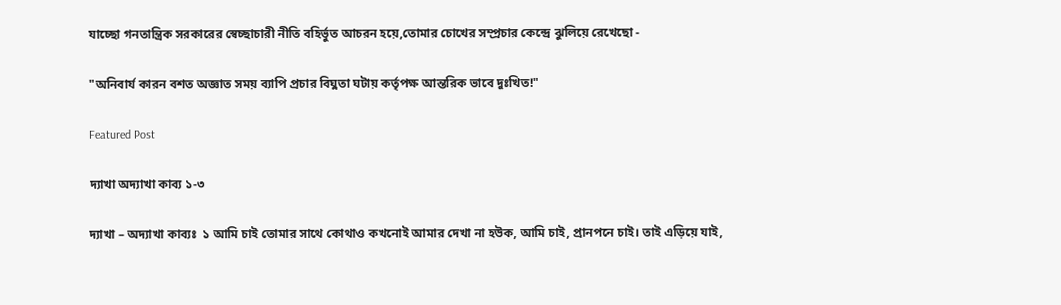যাচ্ছো গনতান্ত্রিক সরকারের স্বেচ্ছাচারী নীতি বহির্ভুত আচরন হয়ে,তোমার চোখের সম্প্রচার কেন্দ্রে ঝুলিয়ে রেখেছো -

"অনিবার্য কারন বশত অজ্ঞাত সময় ব্যাপি প্রচার বিঘ্নতা ঘটায় কর্তৃপক্ষ আন্তরিক ভাবে দুঃখিত!"

Featured Post

দ্যাখা অদ্যাখা কাব্য ১-৩

দ্যাখা – অদ্যাখা কাব্যঃ  ১ আমি চাই তোমার সাথে কোথাও কখনোই আমার দেখা না হউক, আমি চাই, প্রানপনে চাই। তাই এড়িয়ে যাই,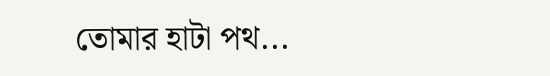তোমার হাটা পথ...